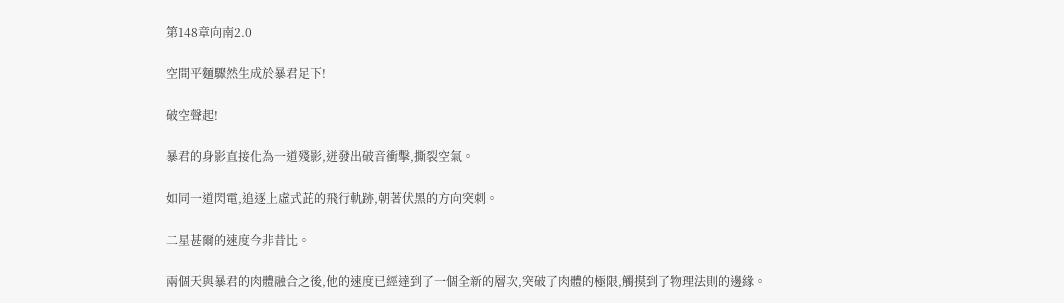第148章向南2.0

空間平麵驟然生成於暴君足下!

破空聲起!

暴君的身影直接化為一道殘影,迸發出破音衝擊,撕裂空氣。

如同一道閃電,追逐上虛式茈的飛行軌跡,朝著伏黑的方向突刺。

二星甚爾的速度今非昔比。

兩個天與暴君的肉體融合之後,他的速度已經達到了一個全新的層次,突破了肉體的極限,觸摸到了物理法則的邊緣。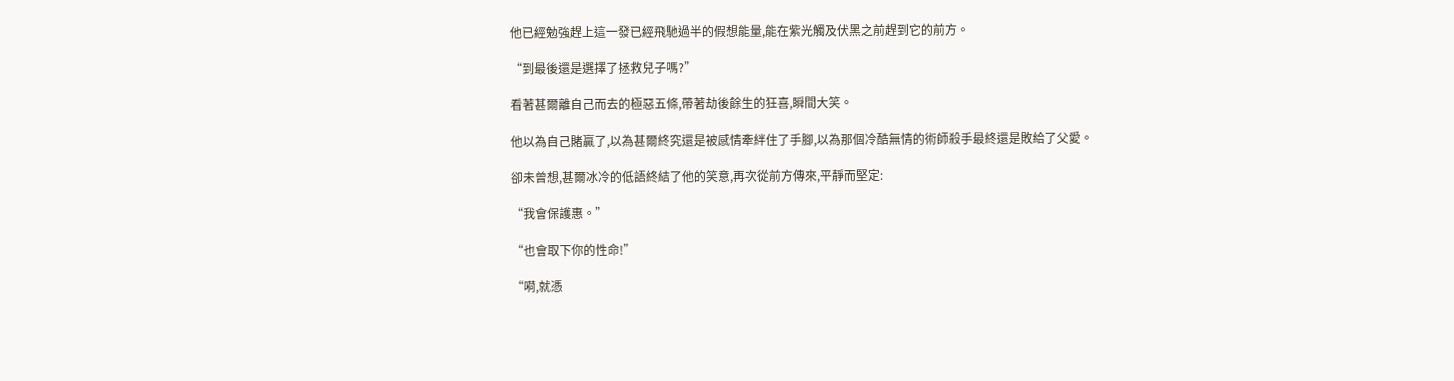他已經勉強趕上這一發已經飛馳過半的假想能量,能在紫光觸及伏黑之前趕到它的前方。

“到最後還是選擇了拯救兒子嗎?”

看著甚爾離自己而去的極惡五條,帶著劫後餘生的狂喜,瞬間大笑。

他以為自己賭贏了,以為甚爾終究還是被感情牽絆住了手腳,以為那個冷酷無情的術師殺手最終還是敗給了父愛。

卻未曾想,甚爾冰冷的低語終結了他的笑意,再次從前方傳來,平靜而堅定:

“我會保護惠。”

“也會取下你的性命!”

“嗬,就憑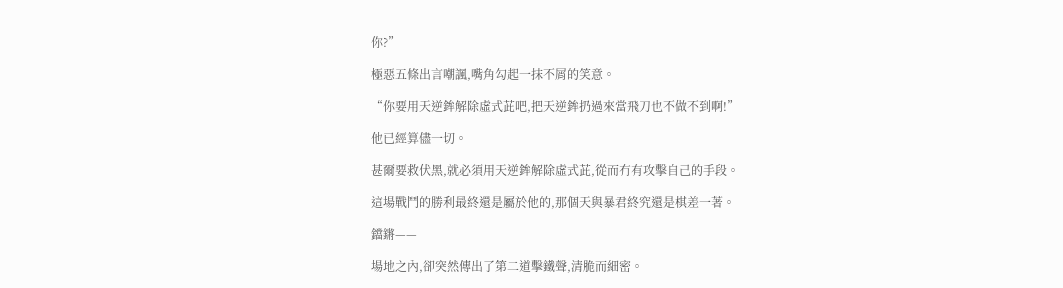你?”

極惡五條出言嘲諷,嘴角勾起一抹不屑的笑意。

“你要用天逆鉾解除虛式茈吧,把天逆鉾扔過來當飛刀也不做不到啊!”

他已經算儘一切。

甚爾要救伏黑,就必須用天逆鉾解除虛式茈,從而冇有攻擊自己的手段。

這場戰鬥的勝利最終還是屬於他的,那個天與暴君終究還是棋差一著。

鐺鏘——

場地之內,卻突然傳出了第二道擊鐵聲,清脆而細密。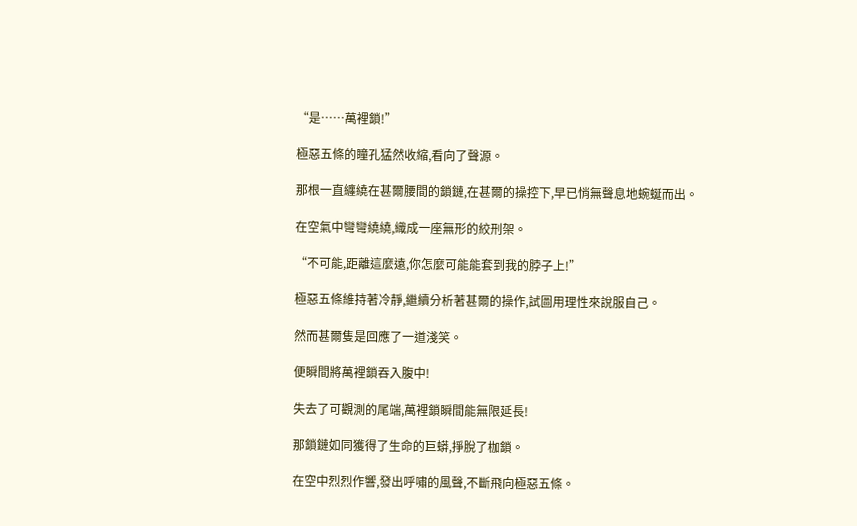“是……萬裡鎖!”

極惡五條的瞳孔猛然收縮,看向了聲源。

那根一直纏繞在甚爾腰間的鎖鏈,在甚爾的操控下,早已悄無聲息地蜿蜒而出。

在空氣中彎彎繞繞,織成一座無形的絞刑架。

“不可能,距離這麼遠,你怎麼可能能套到我的脖子上!”

極惡五條維持著冷靜,繼續分析著甚爾的操作,試圖用理性來說服自己。

然而甚爾隻是回應了一道淺笑。

便瞬間將萬裡鎖吞入腹中!

失去了可觀測的尾端,萬裡鎖瞬間能無限延長!

那鎖鏈如同獲得了生命的巨蟒,掙脫了枷鎖。

在空中烈烈作響,發出呼嘯的風聲,不斷飛向極惡五條。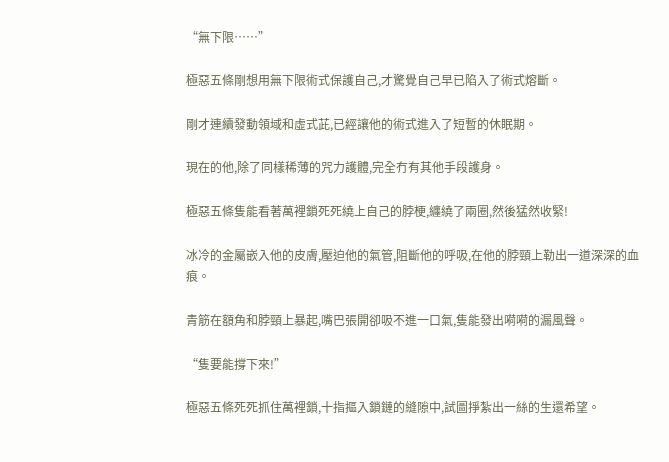“無下限……”

極惡五條剛想用無下限術式保護自己,才驚覺自己早已陷入了術式熔斷。

剛才連續發動領域和虛式茈,已經讓他的術式進入了短暫的休眠期。

現在的他,除了同樣稀薄的咒力護體,完全冇有其他手段護身。

極惡五條隻能看著萬裡鎖死死繞上自己的脖梗,纏繞了兩圈,然後猛然收緊!

冰冷的金屬嵌入他的皮膚,壓迫他的氣管,阻斷他的呼吸,在他的脖頸上勒出一道深深的血痕。

青筋在額角和脖頸上暴起,嘴巴張開卻吸不進一口氣,隻能發出嗬嗬的漏風聲。

“隻要能撐下來!”

極惡五條死死抓住萬裡鎖,十指摳入鎖鏈的縫隙中,試圖掙紮出一絲的生還希望。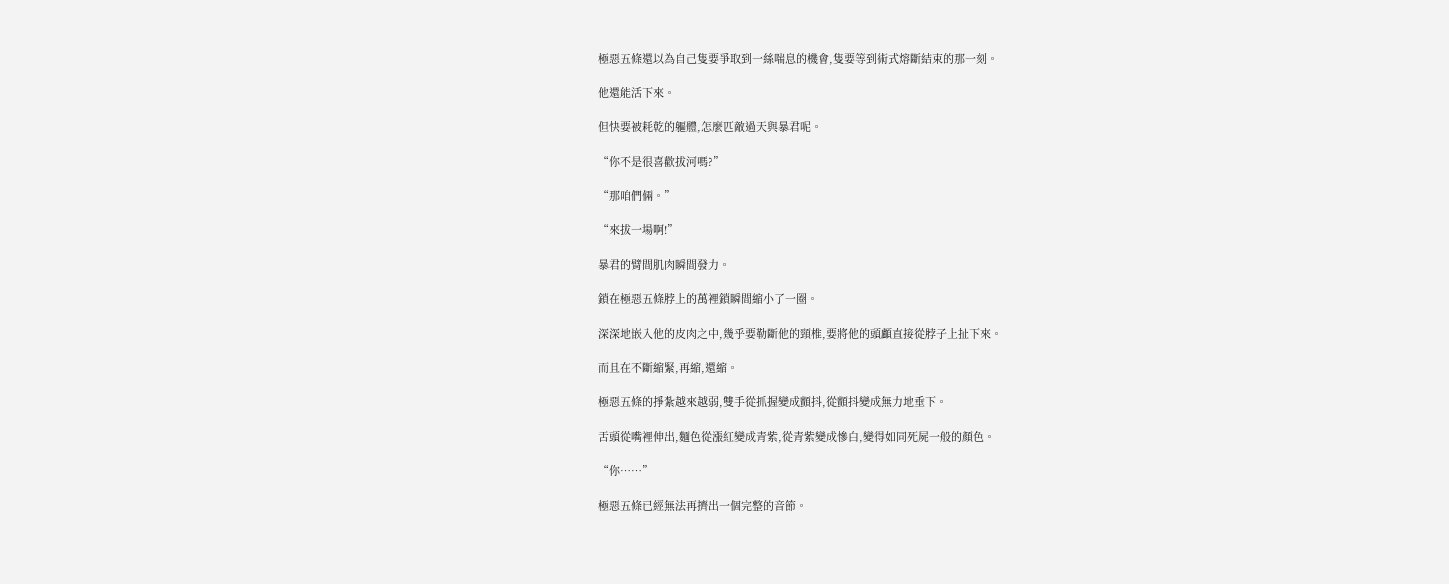極惡五條還以為自己隻要爭取到一絲喘息的機會,隻要等到術式熔斷結束的那一刻。

他還能活下來。

但快要被耗乾的軀體,怎麼匹敵過天與暴君呢。

“你不是很喜歡拔河嗎?”

“那咱們倆。”

“來拔一場啊!”

暴君的臂間肌肉瞬間發力。

鎖在極惡五條脖上的萬裡鎖瞬間縮小了一圈。

深深地嵌入他的皮肉之中,幾乎要勒斷他的頸椎,要將他的頭顱直接從脖子上扯下來。

而且在不斷縮緊,再縮,還縮。

極惡五條的掙紮越來越弱,雙手從抓握變成顫抖,從顫抖變成無力地垂下。

舌頭從嘴裡伸出,麵色從漲紅變成青紫,從青紫變成慘白,變得如同死屍一般的顏色。

“你……”

極惡五條已經無法再擠出一個完整的音節。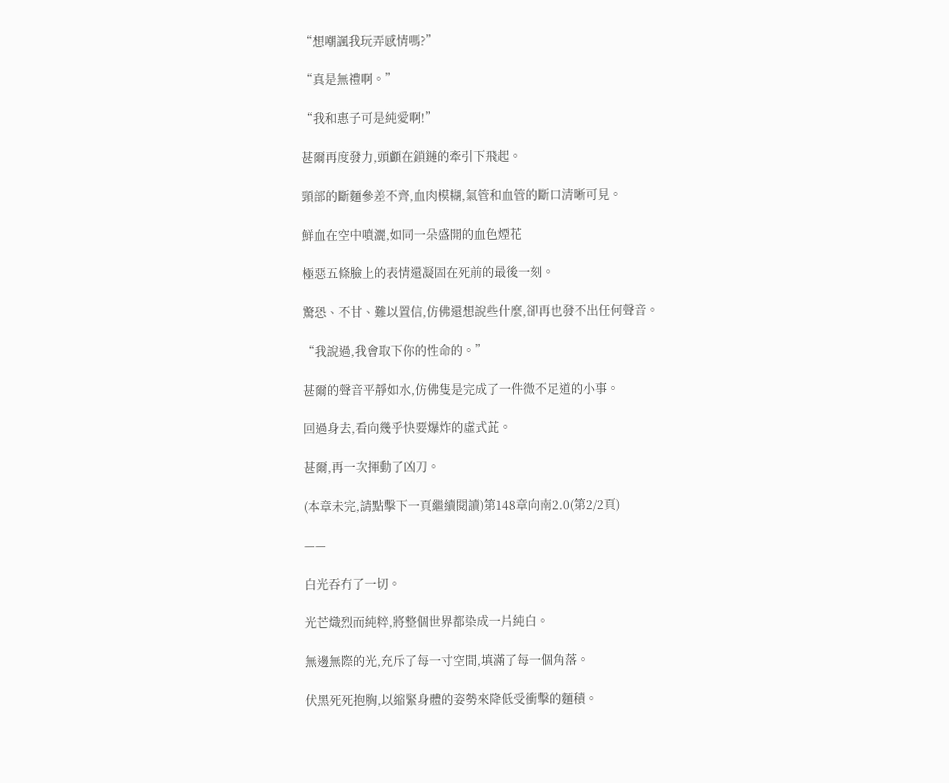“想嘲諷我玩弄感情嗎?”

“真是無禮啊。”

“我和惠子可是純愛啊!”

甚爾再度發力,頭顱在鎖鏈的牽引下飛起。

頸部的斷麵參差不齊,血肉模糊,氣管和血管的斷口清晰可見。

鮮血在空中噴灑,如同一朵盛開的血色煙花

極惡五條臉上的表情還凝固在死前的最後一刻。

驚恐、不甘、難以置信,仿佛還想說些什麼,卻再也發不出任何聲音。

“我說過,我會取下你的性命的。”

甚爾的聲音平靜如水,仿佛隻是完成了一件微不足道的小事。

回過身去,看向幾乎快要爆炸的虛式茈。

甚爾,再一次揮動了凶刀。

(本章未完,請點擊下一頁繼續閱讀)第148章向南2.0(第2/2頁)

——

白光吞冇了一切。

光芒熾烈而純粹,將整個世界都染成一片純白。

無邊無際的光,充斥了每一寸空間,填滿了每一個角落。

伏黑死死抱胸,以縮緊身體的姿勢來降低受衝擊的麵積。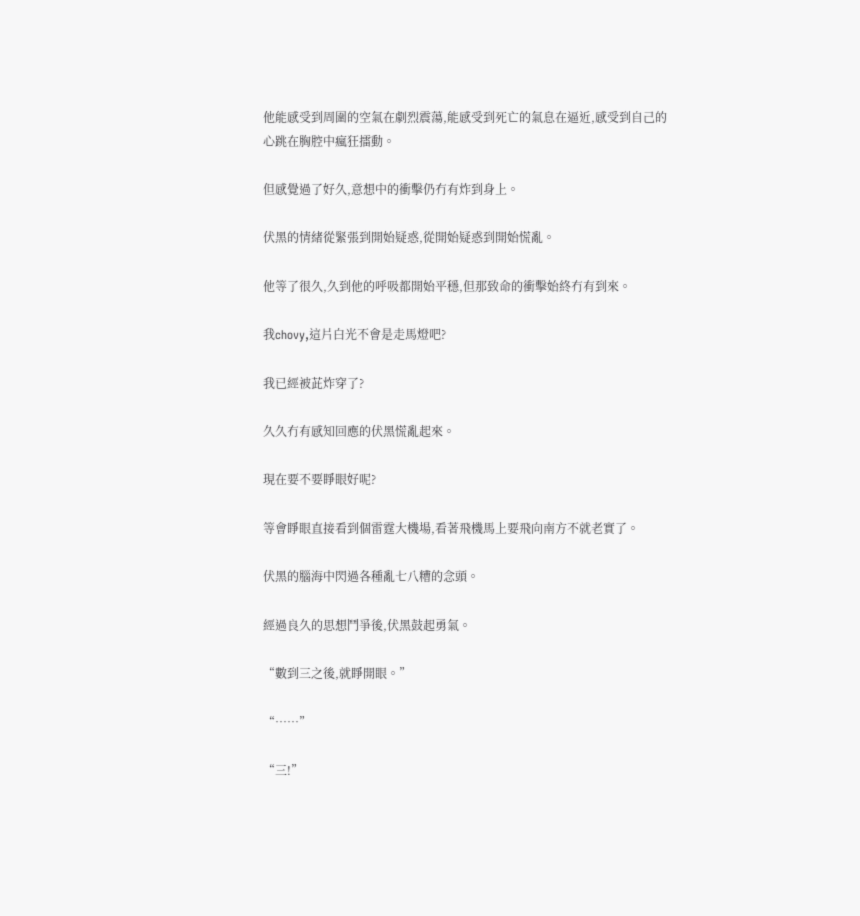他能感受到周圍的空氣在劇烈震蕩,能感受到死亡的氣息在逼近,感受到自己的心跳在胸腔中瘋狂擂動。

但感覺過了好久,意想中的衝擊仍冇有炸到身上。

伏黑的情緒從緊張到開始疑惑,從開始疑惑到開始慌亂。

他等了很久,久到他的呼吸都開始平穩,但那致命的衝擊始終冇有到來。

我chovy,這片白光不會是走馬燈吧?

我已經被茈炸穿了?

久久冇有感知回應的伏黑慌亂起來。

現在要不要睜眼好呢?

等會睜眼直接看到個雷霆大機場,看著飛機馬上要飛向南方不就老實了。

伏黑的腦海中閃過各種亂七八糟的念頭。

經過良久的思想鬥爭後,伏黑鼓起勇氣。

“數到三之後,就睜開眼。”

“……”

“三!”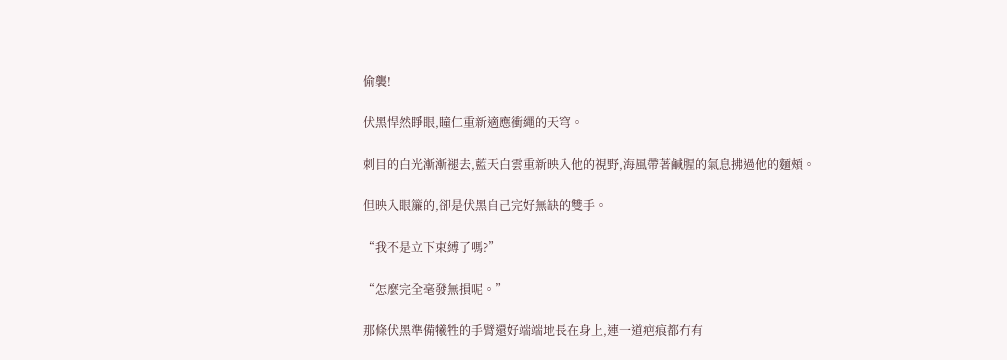偷襲!

伏黑悍然睜眼,瞳仁重新適應衝繩的天穹。

刺目的白光漸漸褪去,藍天白雲重新映入他的視野,海風帶著鹹腥的氣息拂過他的麵頰。

但映入眼簾的,卻是伏黑自己完好無缺的雙手。

“我不是立下束縛了嗎?”

“怎麼完全毫發無損呢。”

那條伏黑準備犧牲的手臂還好端端地長在身上,連一道疤痕都冇有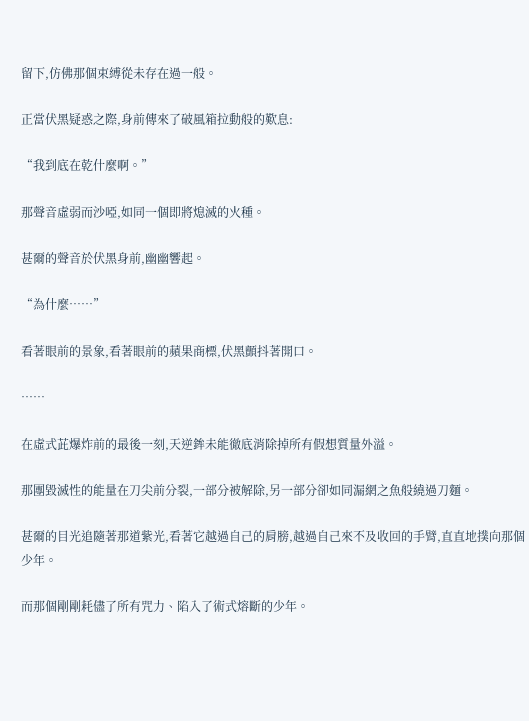留下,仿佛那個束縛從未存在過一般。

正當伏黑疑惑之際,身前傳來了破風箱拉動般的歎息:

“我到底在乾什麼啊。”

那聲音虛弱而沙啞,如同一個即將熄滅的火種。

甚爾的聲音於伏黑身前,幽幽響起。

“為什麼……”

看著眼前的景象,看著眼前的蘋果商標,伏黑顫抖著開口。

……

在虛式茈爆炸前的最後一刻,天逆鉾未能徹底消除掉所有假想質量外溢。

那團毀滅性的能量在刀尖前分裂,一部分被解除,另一部分卻如同漏網之魚般繞過刀麵。

甚爾的目光追隨著那道紫光,看著它越過自己的肩膀,越過自己來不及收回的手臂,直直地撲向那個少年。

而那個剛剛耗儘了所有咒力、陷入了術式熔斷的少年。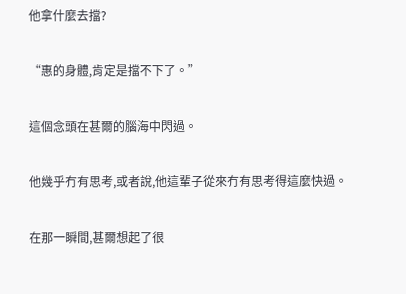他拿什麼去擋?

“惠的身體,肯定是擋不下了。”

這個念頭在甚爾的腦海中閃過。

他幾乎冇有思考,或者說,他這輩子從來冇有思考得這麼快過。

在那一瞬間,甚爾想起了很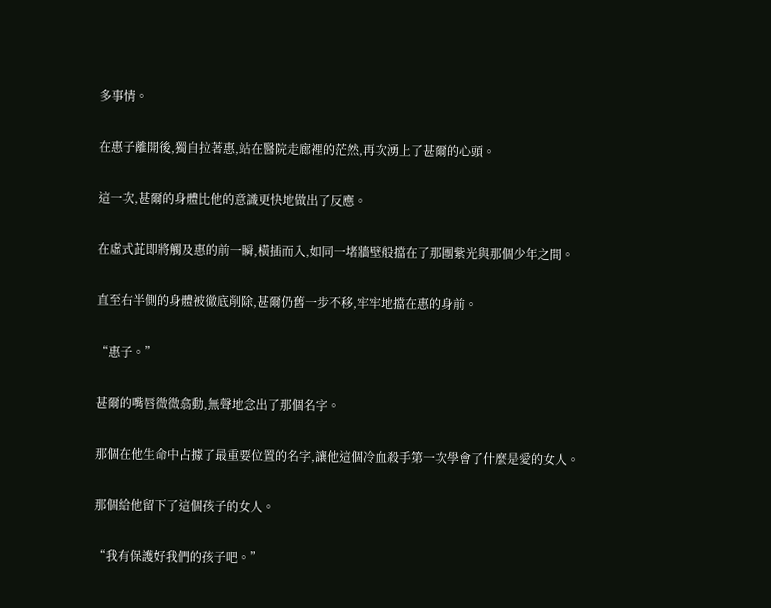多事情。

在惠子離開後,獨自拉著惠,站在醫院走廊裡的茫然,再次湧上了甚爾的心頭。

這一次,甚爾的身體比他的意識更快地做出了反應。

在虛式茈即將觸及惠的前一瞬,橫插而入,如同一堵牆壁般擋在了那團紫光與那個少年之間。

直至右半側的身體被徹底削除,甚爾仍舊一步不移,牢牢地擋在惠的身前。

“惠子。”

甚爾的嘴唇微微翕動,無聲地念出了那個名字。

那個在他生命中占據了最重要位置的名字,讓他這個冷血殺手第一次學會了什麼是愛的女人。

那個給他留下了這個孩子的女人。

“我有保護好我們的孩子吧。”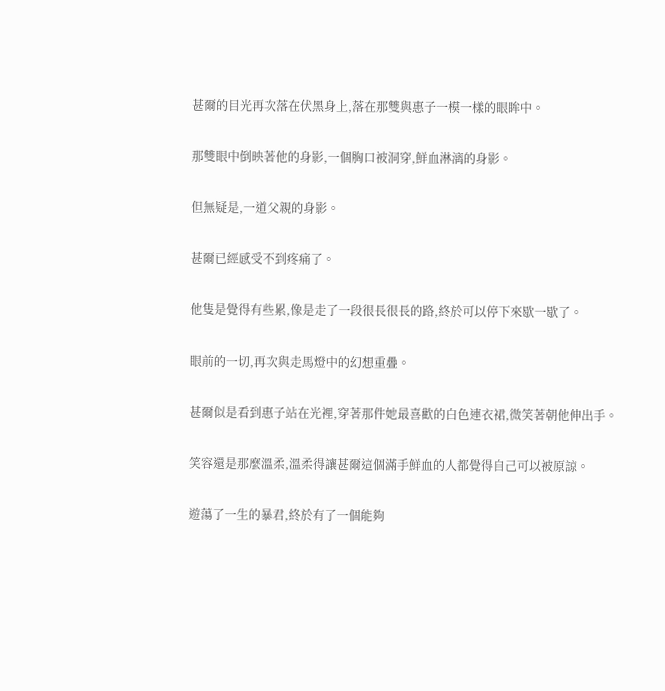甚爾的目光再次落在伏黑身上,落在那雙與惠子一模一樣的眼眸中。

那雙眼中倒映著他的身影,一個胸口被洞穿,鮮血淋漓的身影。

但無疑是,一道父親的身影。

甚爾已經感受不到疼痛了。

他隻是覺得有些累,像是走了一段很長很長的路,終於可以停下來歇一歇了。

眼前的一切,再次與走馬燈中的幻想重疊。

甚爾似是看到惠子站在光裡,穿著那件她最喜歡的白色連衣裙,微笑著朝他伸出手。

笑容還是那麼溫柔,溫柔得讓甚爾這個滿手鮮血的人都覺得自己可以被原諒。

遊蕩了一生的暴君,終於有了一個能夠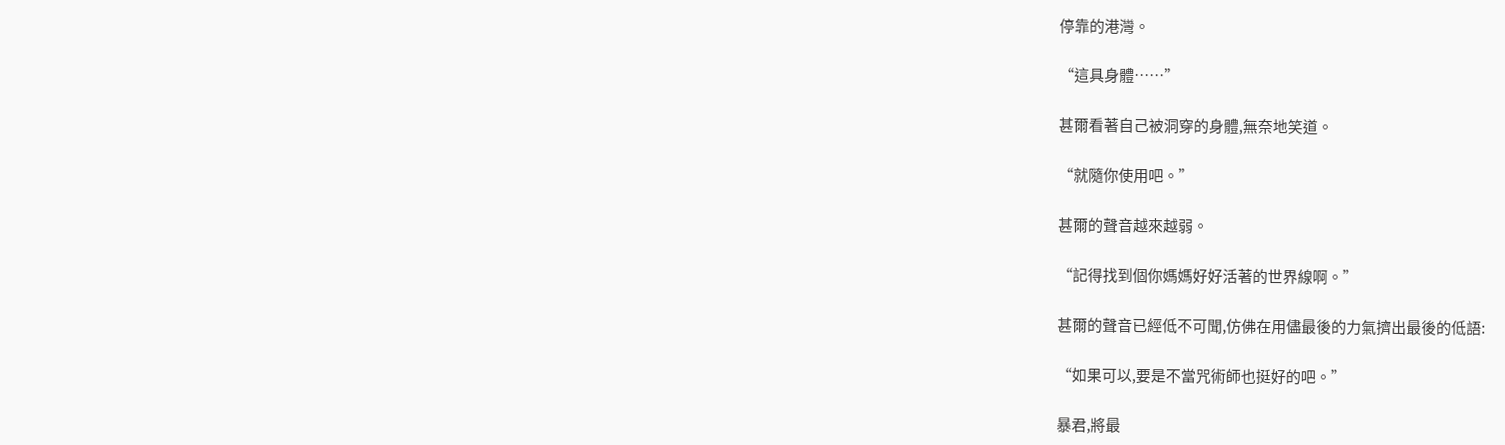停靠的港灣。

“這具身體……”

甚爾看著自己被洞穿的身體,無奈地笑道。

“就隨你使用吧。”

甚爾的聲音越來越弱。

“記得找到個你媽媽好好活著的世界線啊。”

甚爾的聲音已經低不可聞,仿佛在用儘最後的力氣擠出最後的低語:

“如果可以,要是不當咒術師也挺好的吧。”

暴君,將最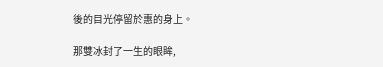後的目光停留於惠的身上。

那雙冰封了一生的眼眸,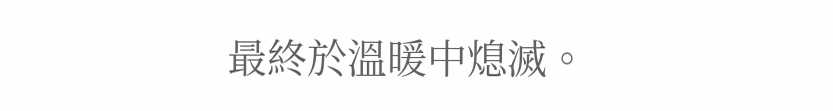最終於溫暖中熄滅。